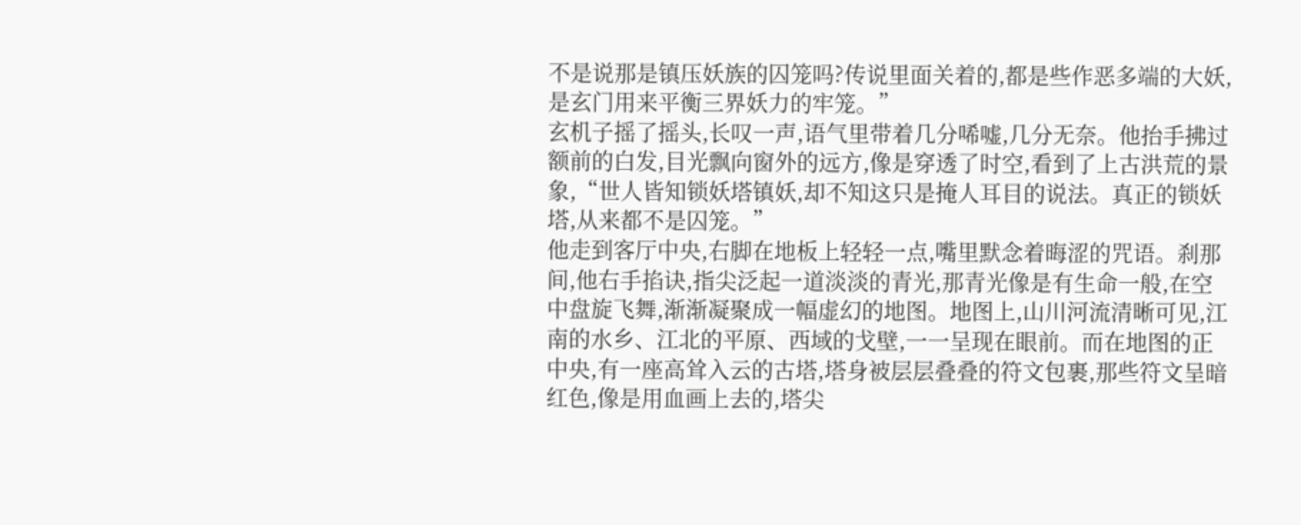不是说那是镇压妖族的囚笼吗?传说里面关着的,都是些作恶多端的大妖,是玄门用来平衡三界妖力的牢笼。”
玄机子摇了摇头,长叹一声,语气里带着几分唏嘘,几分无奈。他抬手拂过额前的白发,目光飘向窗外的远方,像是穿透了时空,看到了上古洪荒的景象,“世人皆知锁妖塔镇妖,却不知这只是掩人耳目的说法。真正的锁妖塔,从来都不是囚笼。”
他走到客厅中央,右脚在地板上轻轻一点,嘴里默念着晦涩的咒语。刹那间,他右手掐诀,指尖泛起一道淡淡的青光,那青光像是有生命一般,在空中盘旋飞舞,渐渐凝聚成一幅虚幻的地图。地图上,山川河流清晰可见,江南的水乡、江北的平原、西域的戈壁,一一呈现在眼前。而在地图的正中央,有一座高耸入云的古塔,塔身被层层叠叠的符文包裹,那些符文呈暗红色,像是用血画上去的,塔尖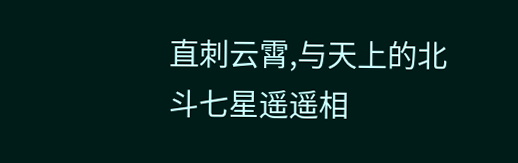直刺云霄,与天上的北斗七星遥遥相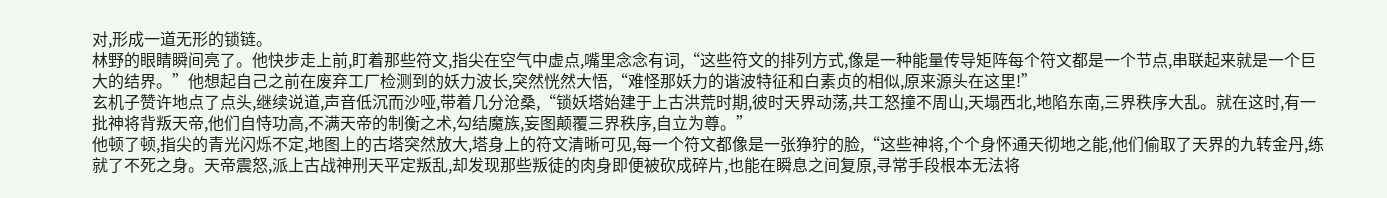对,形成一道无形的锁链。
林野的眼睛瞬间亮了。他快步走上前,盯着那些符文,指尖在空气中虚点,嘴里念念有词,“这些符文的排列方式,像是一种能量传导矩阵每个符文都是一个节点,串联起来就是一个巨大的结界。”他想起自己之前在废弃工厂检测到的妖力波长,突然恍然大悟,“难怪那妖力的谐波特征和白素贞的相似,原来源头在这里!”
玄机子赞许地点了点头,继续说道,声音低沉而沙哑,带着几分沧桑,“锁妖塔始建于上古洪荒时期,彼时天界动荡,共工怒撞不周山,天塌西北,地陷东南,三界秩序大乱。就在这时,有一批神将背叛天帝,他们自恃功高,不满天帝的制衡之术,勾结魔族,妄图颠覆三界秩序,自立为尊。”
他顿了顿,指尖的青光闪烁不定,地图上的古塔突然放大,塔身上的符文清晰可见,每一个符文都像是一张狰狞的脸,“这些神将,个个身怀通天彻地之能,他们偷取了天界的九转金丹,练就了不死之身。天帝震怒,派上古战神刑天平定叛乱,却发现那些叛徒的肉身即便被砍成碎片,也能在瞬息之间复原,寻常手段根本无法将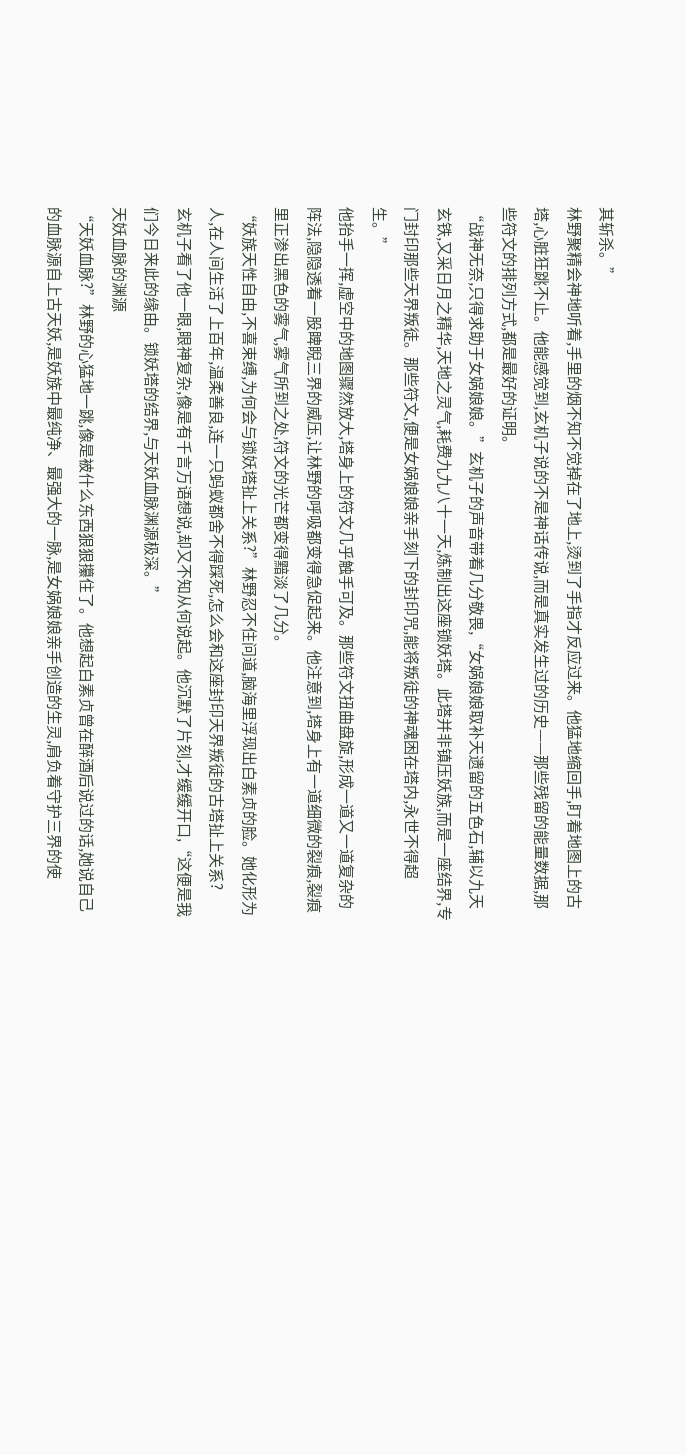其斩杀。”
林野聚精会神地听着,手里的烟不知不觉掉在了地上,烫到了手指才反应过来。他猛地缩回手,盯着地图上的古塔,心脏狂跳不止。他能感觉到,玄机子说的不是神话传说,而是真实发生过的历史——那些残留的能量数据,那些符文的排列方式,都是最好的证明。
“战神无奈,只得求助于女娲娘娘。”玄机子的声音带着几分敬畏,“女娲娘娘取补天遗留的五色石,辅以九天玄铁,又采日月之精华,天地之灵气,耗费九九八十一天,炼制出这座锁妖塔。此塔并非镇压妖族,而是一座结界,专门封印那些天界叛徒。那些符文,便是女娲娘娘亲手刻下的封印咒,能将叛徒的神魂困在塔内,永世不得超生。”
他抬手一挥,虚空中的地图骤然放大,塔身上的符文几乎触手可及。那些符文扭曲盘旋,形成一道又一道复杂的阵法,隐隐透着一股睥睨三界的威压,让林野的呼吸都变得急促起来。他注意到,塔身上有一道细微的裂痕,裂痕里正渗出黑色的雾气,雾气所到之处,符文的光芒都变得黯淡了几分。
“妖族天性自由,不喜束缚,为何会与锁妖塔扯上关系?”林野忍不住问道,脑海里浮现出白素贞的脸。她化形为人,在人间生活了上百年,温柔善良,连一只蚂蚁都舍不得踩死,怎么会和这座封印天界叛徒的古塔扯上关系?
玄机子看了他一眼,眼神复杂,像是有千言万语想说,却又不知从何说起。他沉默了片刻,才缓缓开口,“这便是我们今日来此的缘由。锁妖塔的结界,与天妖血脉渊源极深。”
天妖血脉的渊源
“天妖血脉?”林野的心猛地一跳,像是被什么东西狠狠攥住了。他想起白素贞曾在醉酒后说过的话,她说自己的血脉源自上古天妖,是妖族中最纯净、最强大的一脉,是女娲娘娘亲手创造的生灵,肩负着守护三界的使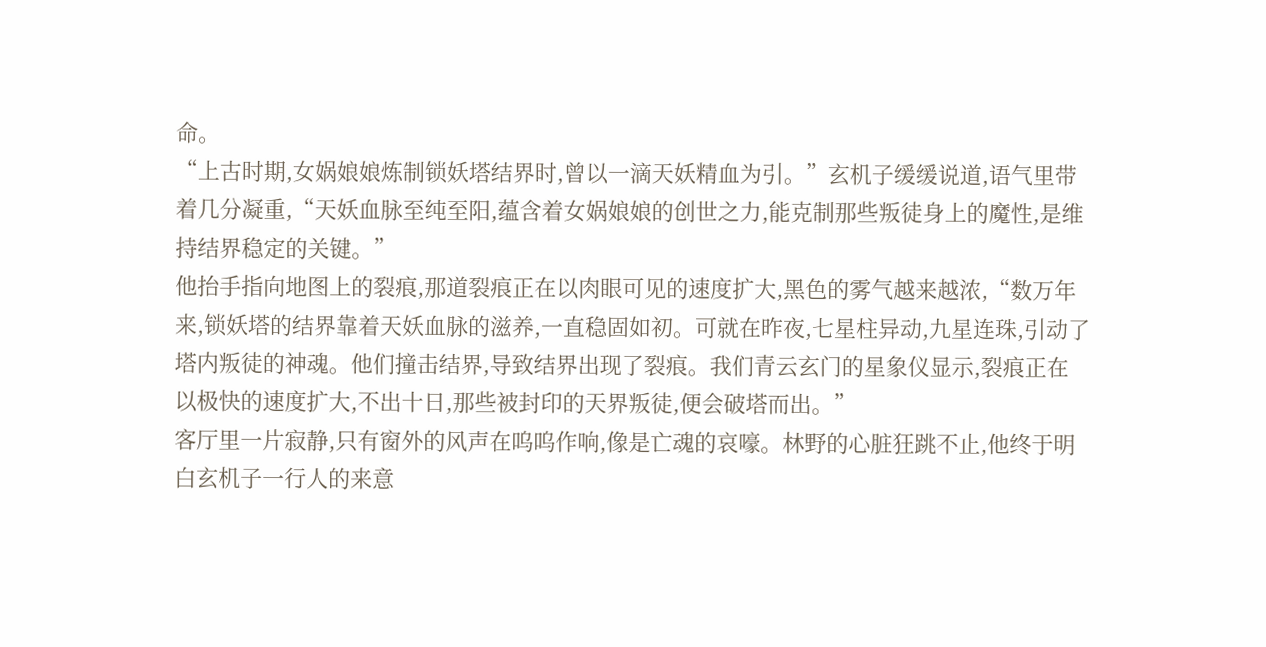命。
“上古时期,女娲娘娘炼制锁妖塔结界时,曾以一滴天妖精血为引。”玄机子缓缓说道,语气里带着几分凝重,“天妖血脉至纯至阳,蕴含着女娲娘娘的创世之力,能克制那些叛徒身上的魔性,是维持结界稳定的关键。”
他抬手指向地图上的裂痕,那道裂痕正在以肉眼可见的速度扩大,黑色的雾气越来越浓,“数万年来,锁妖塔的结界靠着天妖血脉的滋养,一直稳固如初。可就在昨夜,七星柱异动,九星连珠,引动了塔内叛徒的神魂。他们撞击结界,导致结界出现了裂痕。我们青云玄门的星象仪显示,裂痕正在以极快的速度扩大,不出十日,那些被封印的天界叛徒,便会破塔而出。”
客厅里一片寂静,只有窗外的风声在呜呜作响,像是亡魂的哀嚎。林野的心脏狂跳不止,他终于明白玄机子一行人的来意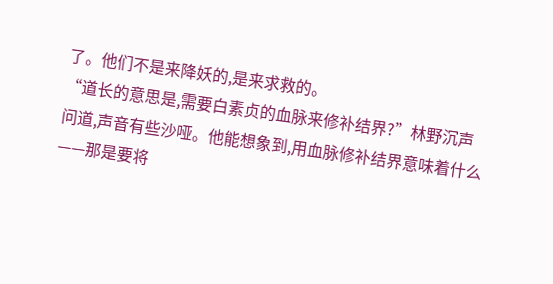了。他们不是来降妖的,是来求救的。
“道长的意思是,需要白素贞的血脉来修补结界?”林野沉声问道,声音有些沙哑。他能想象到,用血脉修补结界意味着什么——那是要将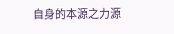自身的本源之力源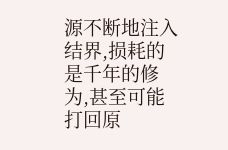源不断地注入结界,损耗的是千年的修为,甚至可能打回原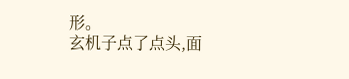形。
玄机子点了点头,面